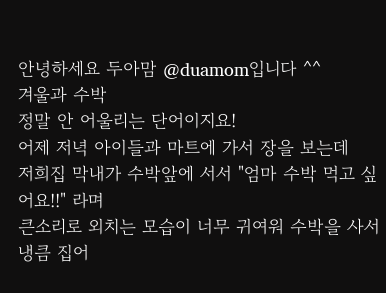안녕하세요 두아맘 @duamom입니다 ^^
겨울과 수박
정말 안 어울리는 단어이지요!
어제 저녁 아이들과 마트에 가서 장을 보는데
저희집 막내가 수박앞에 서서 "엄마 수박 먹고 싶어요!!" 라며
큰소리로 외치는 모습이 너무 귀여워 수박을 사서 냉큼 집어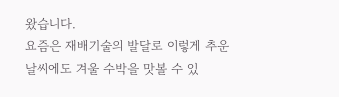왔습니다.
요즘은 재배기술의 발달로 이렇게 추운 날씨에도 겨울 수박을 맛볼 수 있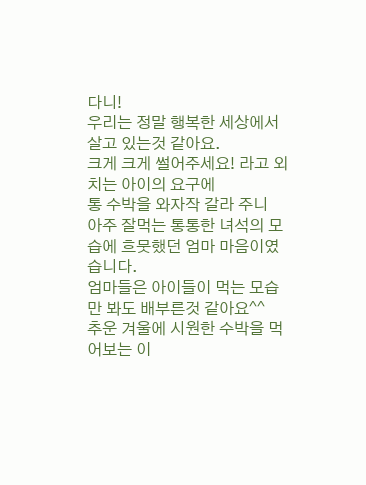다니!
우리는 정말 행복한 세상에서 살고 있는것 같아요.
크게 크게 썰어주세요! 라고 외치는 아이의 요구에
통 수박을 와자작 갈라 주니
아주 잘먹는 통통한 녀석의 모습에 흐뭇했던 엄마 마음이였습니다.
엄마들은 아이들이 먹는 모습만 봐도 배부른것 같아요^^
추운 겨울에 시원한 수박을 먹어보는 이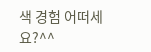색 경험 어떠세요?^^